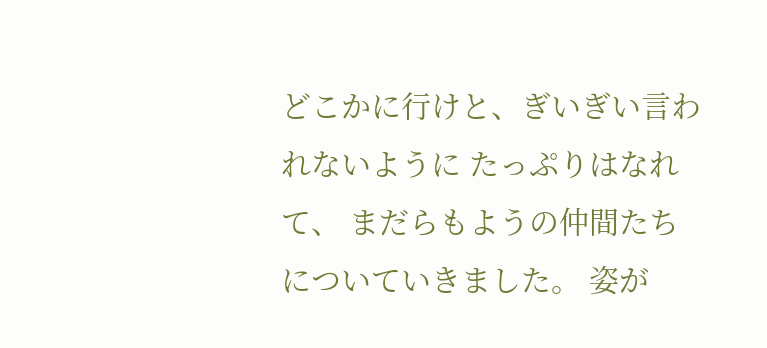どこかに行けと、ぎいぎい言われないように たっぷりはなれて、 まだらもようの仲間たちについていきました。 姿が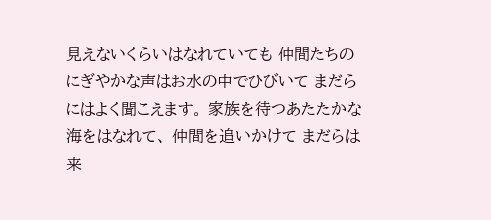見えないくらいはなれていても 仲間たちのにぎやかな声はお水の中でひびいて まだらにはよく聞こえます。 家族を待つあたたかな海をはなれて、 仲間を追いかけて まだらは来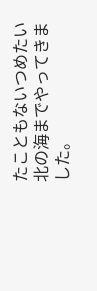たこともないつめたい北の海までやってきました。